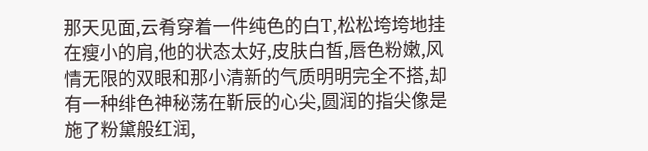那天见面,云肴穿着一件纯色的白T,松松垮垮地挂在瘦小的肩,他的状态太好,皮肤白皙,唇色粉嫩,风情无限的双眼和那小清新的气质明明完全不搭,却有一种绯色神秘荡在靳辰的心尖,圆润的指尖像是施了粉黛般红润,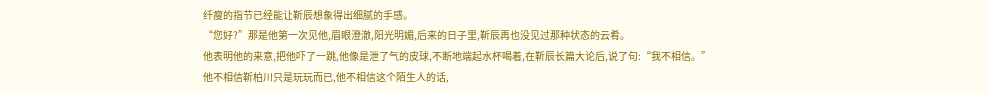纤瘦的指节已经能让靳辰想象得出细腻的手感。
“您好?”那是他第一次见他,眉眼澄澈,阳光明媚,后来的日子里,靳辰再也没见过那种状态的云肴。
他表明他的来意,把他吓了一跳,他像是泄了气的皮球,不断地端起水杯喝着,在靳辰长篇大论后,说了句:“我不相信。”
他不相信靳柏川只是玩玩而已,他不相信这个陌生人的话,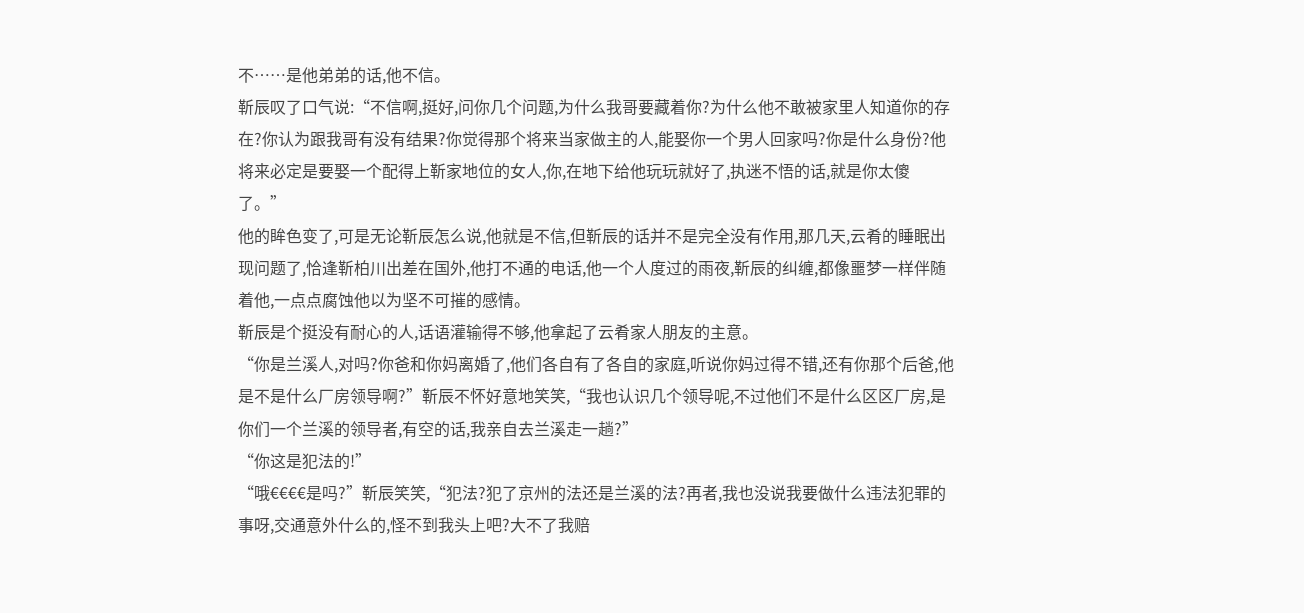不……是他弟弟的话,他不信。
靳辰叹了口气说:“不信啊,挺好,问你几个问题,为什么我哥要藏着你?为什么他不敢被家里人知道你的存在?你认为跟我哥有没有结果?你觉得那个将来当家做主的人,能娶你一个男人回家吗?你是什么身份?他将来必定是要娶一个配得上靳家地位的女人,你,在地下给他玩玩就好了,执迷不悟的话,就是你太傻了。”
他的眸色变了,可是无论靳辰怎么说,他就是不信,但靳辰的话并不是完全没有作用,那几天,云肴的睡眠出现问题了,恰逢靳柏川出差在国外,他打不通的电话,他一个人度过的雨夜,靳辰的纠缠,都像噩梦一样伴随着他,一点点腐蚀他以为坚不可摧的感情。
靳辰是个挺没有耐心的人,话语灌输得不够,他拿起了云肴家人朋友的主意。
“你是兰溪人,对吗?你爸和你妈离婚了,他们各自有了各自的家庭,听说你妈过得不错,还有你那个后爸,他是不是什么厂房领导啊?”靳辰不怀好意地笑笑,“我也认识几个领导呢,不过他们不是什么区区厂房,是你们一个兰溪的领导者,有空的话,我亲自去兰溪走一趟?”
“你这是犯法的!”
“哦€€€€是吗?”靳辰笑笑,“犯法?犯了京州的法还是兰溪的法?再者,我也没说我要做什么违法犯罪的事呀,交通意外什么的,怪不到我头上吧?大不了我赔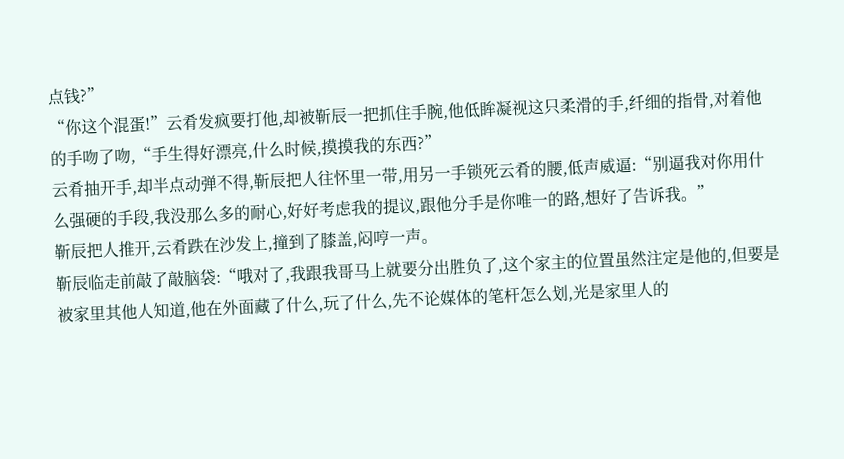点钱?”
“你这个混蛋!”云肴发疯要打他,却被靳辰一把抓住手腕,他低眸凝视这只柔滑的手,纤细的指骨,对着他的手吻了吻,“手生得好漂亮,什么时候,摸摸我的东西?”
云肴抽开手,却半点动弹不得,靳辰把人往怀里一带,用另一手锁死云肴的腰,低声威逼:“别逼我对你用什么强硬的手段,我没那么多的耐心,好好考虑我的提议,跟他分手是你唯一的路,想好了告诉我。”
靳辰把人推开,云肴跌在沙发上,撞到了膝盖,闷哼一声。
靳辰临走前敲了敲脑袋:“哦对了,我跟我哥马上就要分出胜负了,这个家主的位置虽然注定是他的,但要是被家里其他人知道,他在外面藏了什么,玩了什么,先不论媒体的笔杆怎么划,光是家里人的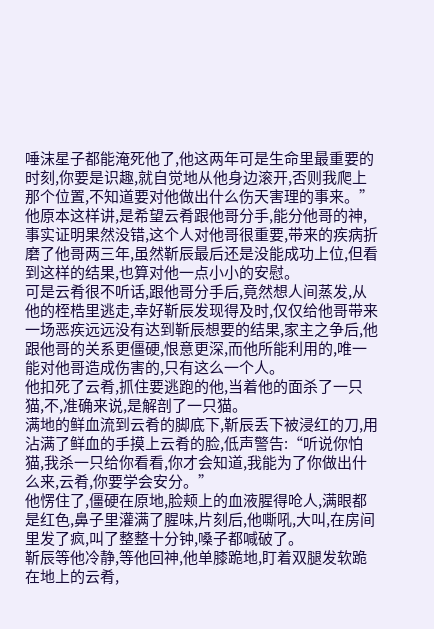唾沫星子都能淹死他了,他这两年可是生命里最重要的时刻,你要是识趣,就自觉地从他身边滚开,否则我爬上那个位置,不知道要对他做出什么伤天害理的事来。”
他原本这样讲,是希望云肴跟他哥分手,能分他哥的神,事实证明果然没错,这个人对他哥很重要,带来的疾病折磨了他哥两三年,虽然靳辰最后还是没能成功上位,但看到这样的结果,也算对他一点小小的安慰。
可是云肴很不听话,跟他哥分手后,竟然想人间蒸发,从他的桎梏里逃走,幸好靳辰发现得及时,仅仅给他哥带来一场恶疾远远没有达到靳辰想要的结果,家主之争后,他跟他哥的关系更僵硬,恨意更深,而他所能利用的,唯一能对他哥造成伤害的,只有这么一个人。
他扣死了云肴,抓住要逃跑的他,当着他的面杀了一只猫,不,准确来说,是解剖了一只猫。
满地的鲜血流到云肴的脚底下,靳辰丢下被浸红的刀,用沾满了鲜血的手摸上云肴的脸,低声警告:“听说你怕猫,我杀一只给你看看,你才会知道,我能为了你做出什么来,云肴,你要学会安分。”
他愣住了,僵硬在原地,脸颊上的血液腥得呛人,满眼都是红色,鼻子里灌满了腥味,片刻后,他嘶吼,大叫,在房间里发了疯,叫了整整十分钟,嗓子都喊破了。
靳辰等他冷静,等他回神,他单膝跪地,盯着双腿发软跪在地上的云肴,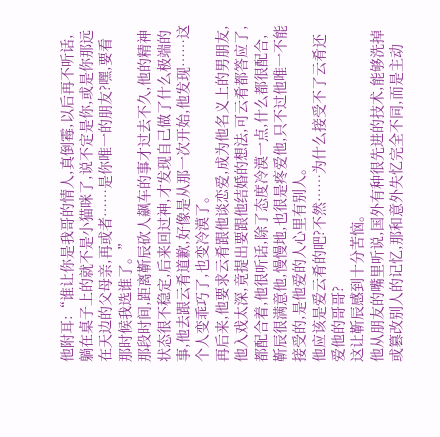他附耳:“谁让你是我哥的情人,真倒霉,以后再不听话,躺在桌子上的就不是小猫咪了,说不定是你,或是你那远在天边的父母亲,再或者……是你唯一的朋友?嘿,要看那时候我选谁了。”
那段时间,距离靳辰砍人飙车的事才过去不久,他的精神状态很不稳定,后来回过神,才发现自己做了什么极端的事,他去跟云肴道歉,好像是从那一次开始,他发现……这个人变乖巧了,也变冷漠了。
再后来,他要求云肴跟他谈恋爱,成为他名义上的男朋友,他入戏太深,竟提出要跟他结婚的想法,可云肴都答应了,都配合着,他很听话,除了态度冷漠一点,什么都很配合,靳辰很满意他,慢慢地,也很是疼爱他,只不过他唯一不能接受的,是他爱的人心里有别人。
他应该是爱云肴的吧?不然……为什么接受不了云肴还爱他的哥哥?
这让靳辰感到十分苦恼。
他从朋友的嘴里听说,国外有种很先进的技术,能够洗掉或篡改别人的记忆,那和意外失忆完全不同,而是主动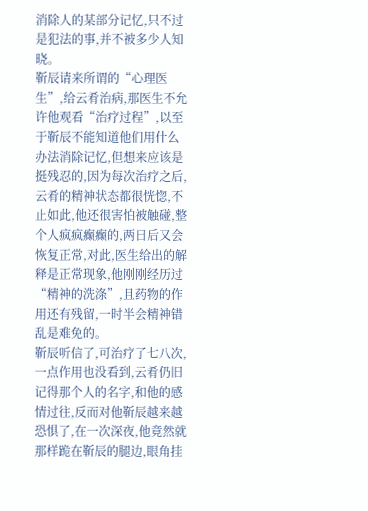消除人的某部分记忆,只不过是犯法的事,并不被多少人知晓。
靳辰请来所谓的“心理医生”,给云肴治病,那医生不允许他观看“治疗过程”,以至于靳辰不能知道他们用什么办法消除记忆,但想来应该是挺残忍的,因为每次治疗之后,云肴的精神状态都很恍惚,不止如此,他还很害怕被触碰,整个人疯疯癫癫的,两日后又会恢复正常,对此,医生给出的解释是正常现象,他刚刚经历过“精神的洗涤”,且药物的作用还有残留,一时半会精神错乱是难免的。
靳辰听信了,可治疗了七八次,一点作用也没看到,云肴仍旧记得那个人的名字,和他的感情过往,反而对他靳辰越来越恐惧了,在一次深夜,他竟然就那样跪在靳辰的腿边,眼角挂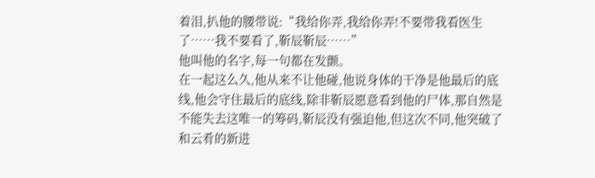着泪,扒他的腰带说:“我给你弄,我给你弄!不要带我看医生了……我不要看了,靳辰靳辰……”
他叫他的名字,每一句都在发颤。
在一起这么久,他从来不让他碰,他说身体的干净是他最后的底线,他会守住最后的底线,除非靳辰愿意看到他的尸体,那自然是不能失去这唯一的筹码,靳辰没有强迫他,但这次不同,他突破了和云肴的新进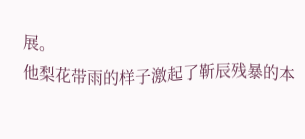展。
他梨花带雨的样子激起了靳辰残暴的本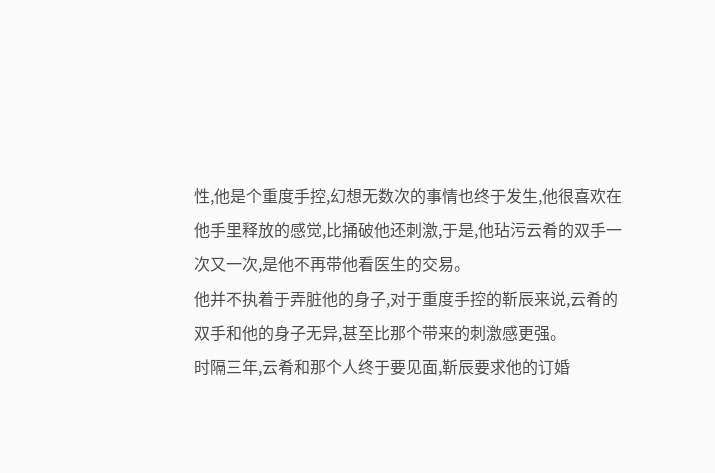性,他是个重度手控,幻想无数次的事情也终于发生,他很喜欢在他手里释放的感觉,比捅破他还刺激,于是,他玷污云肴的双手一次又一次,是他不再带他看医生的交易。
他并不执着于弄脏他的身子,对于重度手控的靳辰来说,云肴的双手和他的身子无异,甚至比那个带来的刺激感更强。
时隔三年,云肴和那个人终于要见面,靳辰要求他的订婚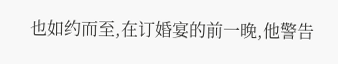也如约而至,在订婚宴的前一晚,他警告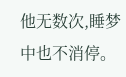他无数次,睡梦中也不消停。